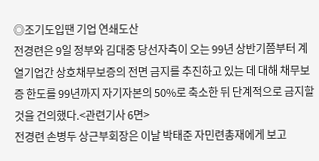◎조기도입땐 기업 연쇄도산
전경련은 9일 정부와 김대중 당선자측이 오는 99년 상반기쯤부터 계열기업간 상호채무보증의 전면 금지를 추진하고 있는 데 대해 채무보증 한도를 99년까지 자기자본의 50%로 축소한 뒤 단계적으로 금지할 것을 건의했다.<관련기사 6면>
전경련 손병두 상근부회장은 이날 박태준 자민련총재에게 보고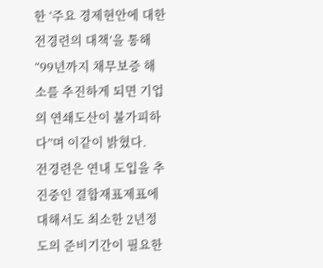한 ‘주요 경제현안에 대한 전경련의 대책’을 통해 “99년까지 채무보증 해소를 추진하게 되면 기업의 연쇄도산이 불가피하다”며 이같이 밝혔다.
전경련은 연내 도입을 추진중인 결합재표제표에 대해서도 최소한 2년정도의 준비기간이 필요한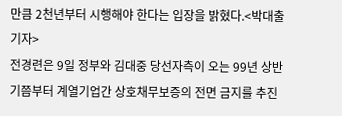만큼 2천년부터 시행해야 한다는 입장을 밝혔다.<박대출 기자>
전경련은 9일 정부와 김대중 당선자측이 오는 99년 상반기쯤부터 계열기업간 상호채무보증의 전면 금지를 추진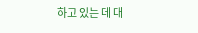하고 있는 데 대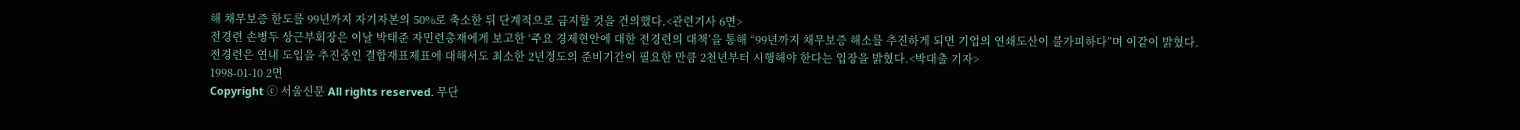해 채무보증 한도를 99년까지 자기자본의 50%로 축소한 뒤 단계적으로 금지할 것을 건의했다.<관련기사 6면>
전경련 손병두 상근부회장은 이날 박태준 자민련총재에게 보고한 ‘주요 경제현안에 대한 전경련의 대책’을 통해 “99년까지 채무보증 해소를 추진하게 되면 기업의 연쇄도산이 불가피하다”며 이같이 밝혔다.
전경련은 연내 도입을 추진중인 결합재표제표에 대해서도 최소한 2년정도의 준비기간이 필요한 만큼 2천년부터 시행해야 한다는 입장을 밝혔다.<박대출 기자>
1998-01-10 2면
Copyright ⓒ 서울신문 All rights reserved. 무단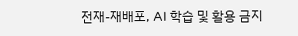전재-재배포, AI 학습 및 활용 금지